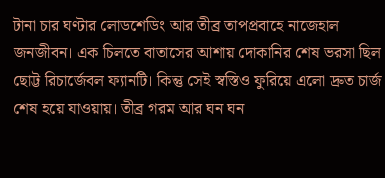টানা চার ঘণ্টার লোডশেডিং আর তীব্র তাপপ্রবাহে নাজেহাল জনজীবন। এক চিলতে বাতাসের আশায় দোকানির শেষ ভরসা ছিল ছোট্ট রিচার্জেবল ফ্যানটি। কিন্তু সেই স্বস্তিও ফুরিয়ে এলো দ্রুত চার্জ শেষ হয়ে যাওয়ায়। তীব্র গরম আর ঘন ঘন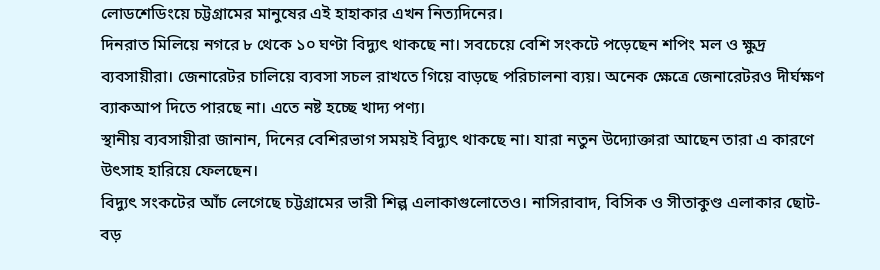লোডশেডিংয়ে চট্টগ্রামের মানুষের এই হাহাকার এখন নিত্যদিনের।
দিনরাত মিলিয়ে নগরে ৮ থেকে ১০ ঘণ্টা বিদ্যুৎ থাকছে না। সবচেয়ে বেশি সংকটে পড়েছেন শপিং মল ও ক্ষুদ্র ব্যবসায়ীরা। জেনারেটর চালিয়ে ব্যবসা সচল রাখতে গিয়ে বাড়ছে পরিচালনা ব্যয়। অনেক ক্ষেত্রে জেনারেটরও দীর্ঘক্ষণ ব্যাকআপ দিতে পারছে না। এতে নষ্ট হচ্ছে খাদ্য পণ্য।
স্থানীয় ব্যবসায়ীরা জানান, দিনের বেশিরভাগ সময়ই বিদ্যুৎ থাকছে না। যারা নতুন উদ্যোক্তারা আছেন তারা এ কারণে উৎসাহ হারিয়ে ফেলছেন।
বিদ্যুৎ সংকটের আঁচ লেগেছে চট্টগ্রামের ভারী শিল্প এলাকাগুলোতেও। নাসিরাবাদ, বিসিক ও সীতাকুণ্ড এলাকার ছোট-বড়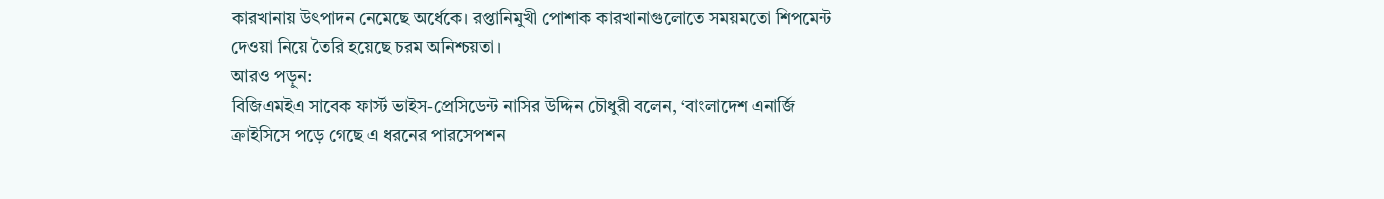কারখানায় উৎপাদন নেমেছে অর্ধেকে। রপ্তানিমুখী পোশাক কারখানাগুলোতে সময়মতো শিপমেন্ট দেওয়া নিয়ে তৈরি হয়েছে চরম অনিশ্চয়তা।
আরও পড়ুন:
বিজিএমইএ সাবেক ফার্স্ট ভাইস-প্রেসিডেন্ট নাসির উদ্দিন চৌধুরী বলেন, ‘বাংলাদেশ এনার্জি ক্রাইসিসে পড়ে গেছে এ ধরনের পারসেপশন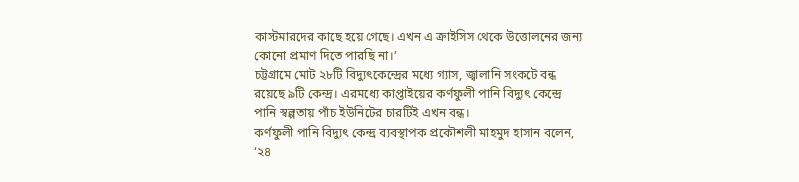কাস্টমারদের কাছে হয়ে গেছে। এখন এ ক্রাইসিস থেকে উত্তোলনের জন্য কোনো প্রমাণ দিতে পারছি না।’
চট্টগ্রামে মোট ২৮টি বিদ্যুৎকেন্দ্রের মধ্যে গ্যাস, জ্বালানি সংকটে বন্ধ রয়েছে ৯টি কেন্দ্র। এরমধ্যে কাপ্তাইয়ের কর্ণফুলী পানি বিদ্যুৎ কেন্দ্রে পানি স্বল্পতায় পাঁচ ইউনিটের চারটিই এখন বন্ধ।
কর্ণফুলী পানি বিদ্যুৎ কেন্দ্র ব্যবস্থাপক প্রকৌশলী মাহমুদ হাসান বলেন, ‘২৪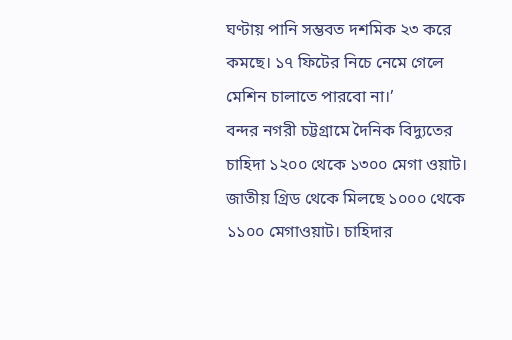ঘণ্টায় পানি সম্ভবত দশমিক ২৩ করে কমছে। ১৭ ফিটের নিচে নেমে গেলে মেশিন চালাতে পারবো না।’
বন্দর নগরী চট্টগ্রামে দৈনিক বিদ্যুতের চাহিদা ১২০০ থেকে ১৩০০ মেগা ওয়াট। জাতীয় গ্রিড থেকে মিলছে ১০০০ থেকে ১১০০ মেগাওয়াট। চাহিদার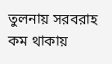তুলনায় সরবরাহ কম থাকায়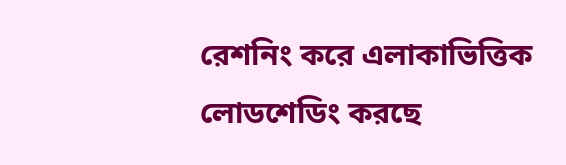রেশনিং করে এলাকাভিত্তিক লোডশেডিং করছে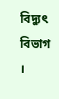বিদ্যুৎ বিভাগ ।